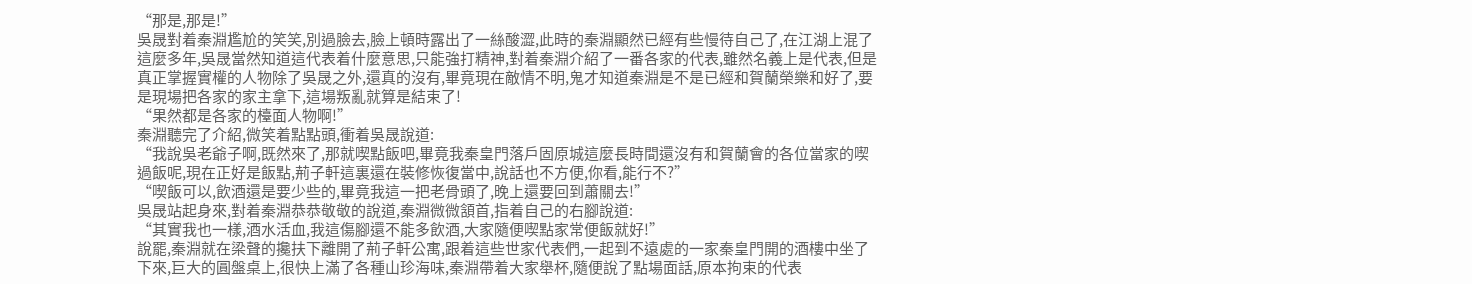“那是,那是!”
吳晟對着秦淵尷尬的笑笑,別過臉去,臉上頓時露出了一絲酸澀,此時的秦淵顯然已經有些慢待自己了,在江湖上混了這麼多年,吳晟當然知道這代表着什麼意思,只能強打精神,對着秦淵介紹了一番各家的代表,雖然名義上是代表,但是真正掌握實權的人物除了吳晟之外,還真的沒有,畢竟現在敵情不明,鬼才知道秦淵是不是已經和賀蘭榮樂和好了,要是現場把各家的家主拿下,這場叛亂就算是結束了!
“果然都是各家的檯面人物啊!”
秦淵聽完了介紹,微笑着點點頭,衝着吳晟說道:
“我說吳老爺子啊,既然來了,那就喫點飯吧,畢竟我秦皇門落戶固原城這麼長時間還沒有和賀蘭會的各位當家的喫過飯呢,現在正好是飯點,荊子軒這裏還在裝修恢復當中,說話也不方便,你看,能行不?”
“喫飯可以,飲酒還是要少些的,畢竟我這一把老骨頭了,晚上還要回到蕭關去!”
吳晟站起身來,對着秦淵恭恭敬敬的說道,秦淵微微頷首,指着自己的右腳說道:
“其實我也一樣,酒水活血,我這傷腳還不能多飲酒,大家隨便喫點家常便飯就好!”
說罷,秦淵就在梁聲的攙扶下離開了荊子軒公寓,跟着這些世家代表們,一起到不遠處的一家秦皇門開的酒樓中坐了下來,巨大的圓盤桌上,很快上滿了各種山珍海味,秦淵帶着大家舉杯,隨便說了點場面話,原本拘束的代表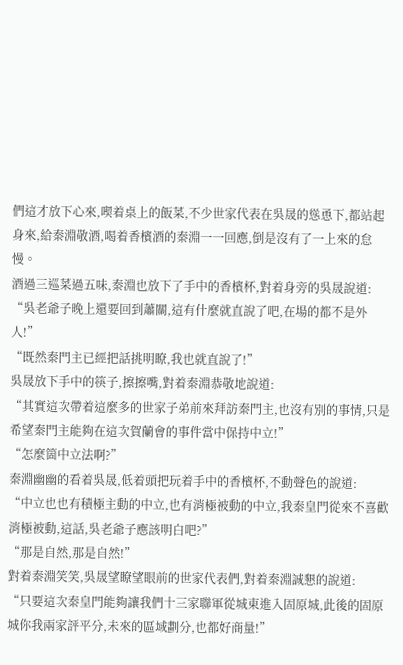們這才放下心來,喫着桌上的飯菜,不少世家代表在吳晟的慫恿下,都站起身來,給秦淵敬酒,喝着香檳酒的秦淵一一回應,倒是沒有了一上來的怠慢。
酒過三巡菜過五味,秦淵也放下了手中的香檳杯,對着身旁的吳晟說道:
“吳老爺子晚上還要回到蕭關,這有什麼就直說了吧,在場的都不是外人!”
“既然秦門主已經把話挑明瞭,我也就直說了!”
吳晟放下手中的筷子,擦擦嘴,對着秦淵恭敬地說道:
“其實這次帶着這麼多的世家子弟前來拜訪秦門主,也沒有別的事情,只是希望秦門主能夠在這次賀蘭會的事件當中保持中立!”
“怎麼箇中立法啊?”
秦淵幽幽的看着吳晟,低着頭把玩着手中的香檳杯,不動聲色的說道:
“中立也也有積極主動的中立,也有消極被動的中立,我秦皇門從來不喜歡消極被動,這話,吳老爺子應該明白吧?”
“那是自然,那是自然!”
對着秦淵笑笑,吳晟望瞭望眼前的世家代表們,對着秦淵誠懇的說道:
“只要這次秦皇門能夠讓我們十三家聯軍從城東進入固原城,此後的固原城你我兩家評平分,未來的區域劃分,也都好商量!”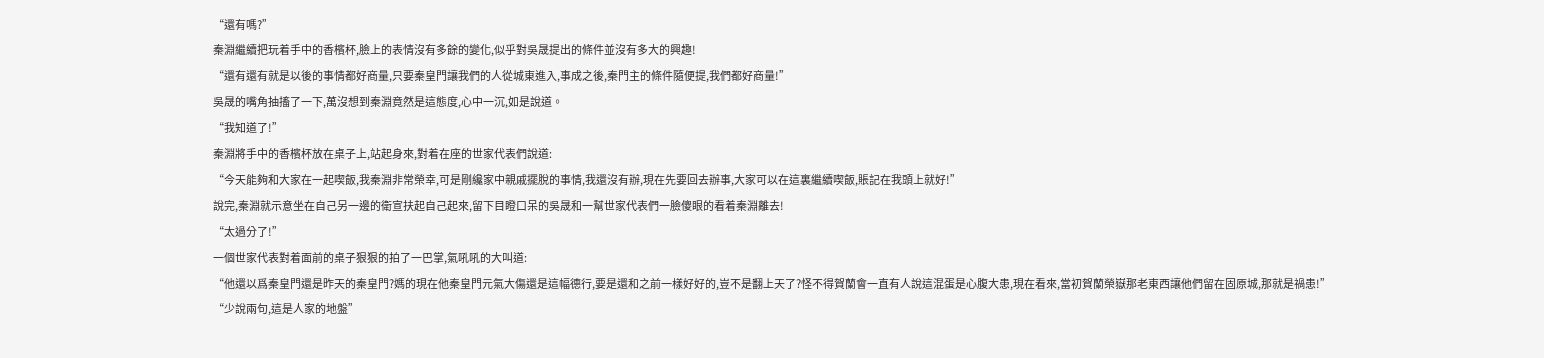“還有嗎?”
秦淵繼續把玩着手中的香檳杯,臉上的表情沒有多餘的變化,似乎對吳晟提出的條件並沒有多大的興趣!
“還有還有就是以後的事情都好商量,只要秦皇門讓我們的人從城東進入,事成之後,秦門主的條件隨便提,我們都好商量!”
吳晟的嘴角抽搐了一下,萬沒想到秦淵竟然是這態度,心中一沉,如是說道。
“我知道了!”
秦淵將手中的香檳杯放在桌子上,站起身來,對着在座的世家代表們說道:
“今天能夠和大家在一起喫飯,我秦淵非常榮幸,可是剛纔家中親戚擺脫的事情,我還沒有辦,現在先要回去辦事,大家可以在這裏繼續喫飯,賬記在我頭上就好!”
說完,秦淵就示意坐在自己另一邊的衛宣扶起自己起來,留下目瞪口呆的吳晟和一幫世家代表們一臉傻眼的看着秦淵離去!
“太過分了!”
一個世家代表對着面前的桌子狠狠的拍了一巴掌,氣吼吼的大叫道:
“他還以爲秦皇門還是昨天的秦皇門?媽的現在他秦皇門元氣大傷還是這幅德行,要是還和之前一樣好好的,豈不是翻上天了?怪不得賀蘭會一直有人說這混蛋是心腹大患,現在看來,當初賀蘭榮嶽那老東西讓他們留在固原城,那就是禍患!”
“少說兩句,這是人家的地盤”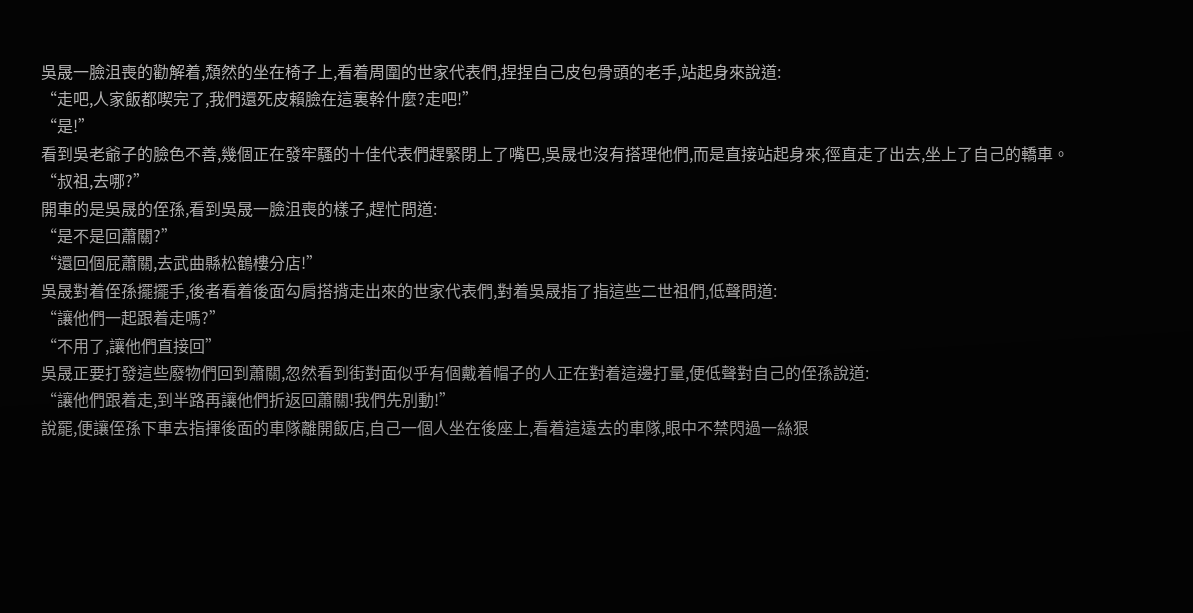吳晟一臉沮喪的勸解着,頹然的坐在椅子上,看着周圍的世家代表們,捏捏自己皮包骨頭的老手,站起身來說道:
“走吧,人家飯都喫完了,我們還死皮賴臉在這裏幹什麼?走吧!”
“是!”
看到吳老爺子的臉色不善,幾個正在發牢騷的十佳代表們趕緊閉上了嘴巴,吳晟也沒有搭理他們,而是直接站起身來,徑直走了出去,坐上了自己的轎車。
“叔祖,去哪?”
開車的是吳晟的侄孫,看到吳晟一臉沮喪的樣子,趕忙問道:
“是不是回蕭關?”
“還回個屁蕭關,去武曲縣松鶴樓分店!”
吳晟對着侄孫擺擺手,後者看着後面勾肩搭揹走出來的世家代表們,對着吳晟指了指這些二世祖們,低聲問道:
“讓他們一起跟着走嗎?”
“不用了,讓他們直接回”
吳晟正要打發這些廢物們回到蕭關,忽然看到街對面似乎有個戴着帽子的人正在對着這邊打量,便低聲對自己的侄孫說道:
“讓他們跟着走,到半路再讓他們折返回蕭關!我們先別動!”
說罷,便讓侄孫下車去指揮後面的車隊離開飯店,自己一個人坐在後座上,看着這遠去的車隊,眼中不禁閃過一絲狠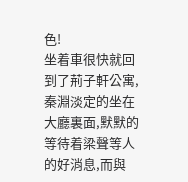色!
坐着車很快就回到了荊子軒公寓,秦淵淡定的坐在大廳裏面,默默的等待着梁聲等人的好消息,而與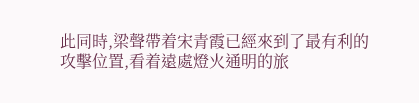此同時,梁聲帶着宋青霞已經來到了最有利的攻擊位置,看着遠處燈火通明的旅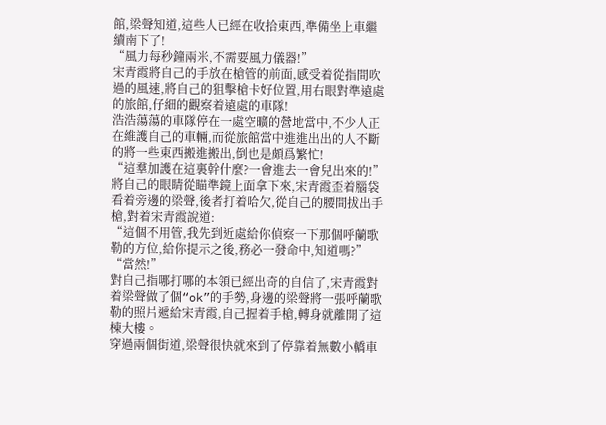館,梁聲知道,這些人已經在收拾東西,準備坐上車繼續南下了!
“風力每秒鐘兩米,不需要風力儀器!”
宋青霞將自己的手放在槍管的前面,感受着從指間吹過的風速,將自己的狙擊槍卡好位置,用右眼對準遠處的旅館,仔細的觀察着遠處的車隊!
浩浩蕩蕩的車隊停在一處空曠的營地當中,不少人正在維護自己的車輛,而從旅館當中進進出出的人不斷的將一些東西搬進搬出,倒也是頗爲繁忙!
“這羣加護在這裏幹什麼?一會進去一會兒出來的!”
將自己的眼睛從瞄準鏡上面拿下來,宋青霞歪着腦袋看着旁邊的梁聲,後者打着哈欠,從自己的腰間拔出手槍,對着宋青霞說道:
“這個不用管,我先到近處給你偵察一下那個呼蘭歌勒的方位,給你提示之後,務必一發命中,知道嗎?”
“當然!”
對自己指哪打哪的本領已經出奇的自信了,宋青霞對着梁聲做了個“ok”的手勢,身邊的梁聲將一張呼蘭歌勒的照片遞給宋青霞,自己握着手槍,轉身就離開了這棟大樓。
穿過兩個街道,梁聲很快就來到了停靠着無數小轎車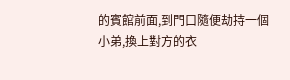的賓館前面,到門口隨便劫持一個小弟,換上對方的衣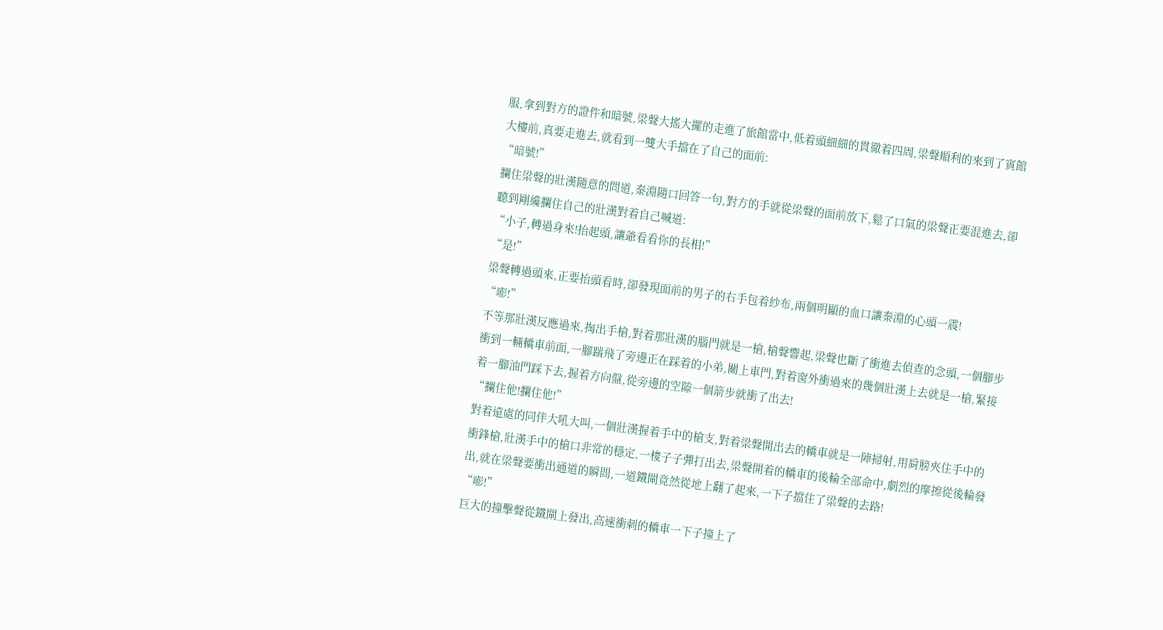服,拿到對方的證件和暗號,梁聲大搖大擺的走進了旅館當中,低着頭細細的貫徹着四周,梁聲順利的來到了賓館大樓前,真要走進去,就看到一雙大手擋在了自己的面前:
“暗號!”
攔住梁聲的壯漢隨意的問道,秦淵隨口回答一句,對方的手就從梁聲的面前放下,鬆了口氣的梁聲正要混進去,卻聽到剛纔攔住自己的壯漢對着自己喊道:
“小子,轉過身來!抬起頭,讓爺看看你的長相!”
“是!”
梁聲轉過頭來,正要抬頭看時,卻發現面前的男子的右手包着紗布,兩個明顯的血口讓秦淵的心頭一震!
“嘭!”
不等那壯漢反應過來,掏出手槍,對着那壯漢的腦門就是一槍,槍聲響起,梁聲也斷了衝進去偵查的念頭,一個腳步衝到一輛轎車前面,一腳踹飛了旁邊正在踩着的小弟,關上車門,對着窗外衝過來的幾個壯漢上去就是一槍,緊接着一腳油門踩下去,握着方向盤,從旁邊的空隙一個箭步就衝了出去!
“攔住他!攔住他!”
對着遠處的同伴大吼大叫,一個壯漢握着手中的槍支,對着梁聲開出去的轎車就是一陣掃射,用肩膀夾住手中的衝鋒槍,壯漢手中的槍口非常的穩定,一梭子子彈打出去,梁聲開着的轎車的後輪全部命中,劇烈的摩擦從後輪發出,就在梁聲要衝出通道的瞬間,一道鐵閘竟然從地上翻了起來,一下子擋住了梁聲的去路!
“嘭!”
巨大的撞擊聲從鐵閘上發出,高速衝刺的轎車一下子撞上了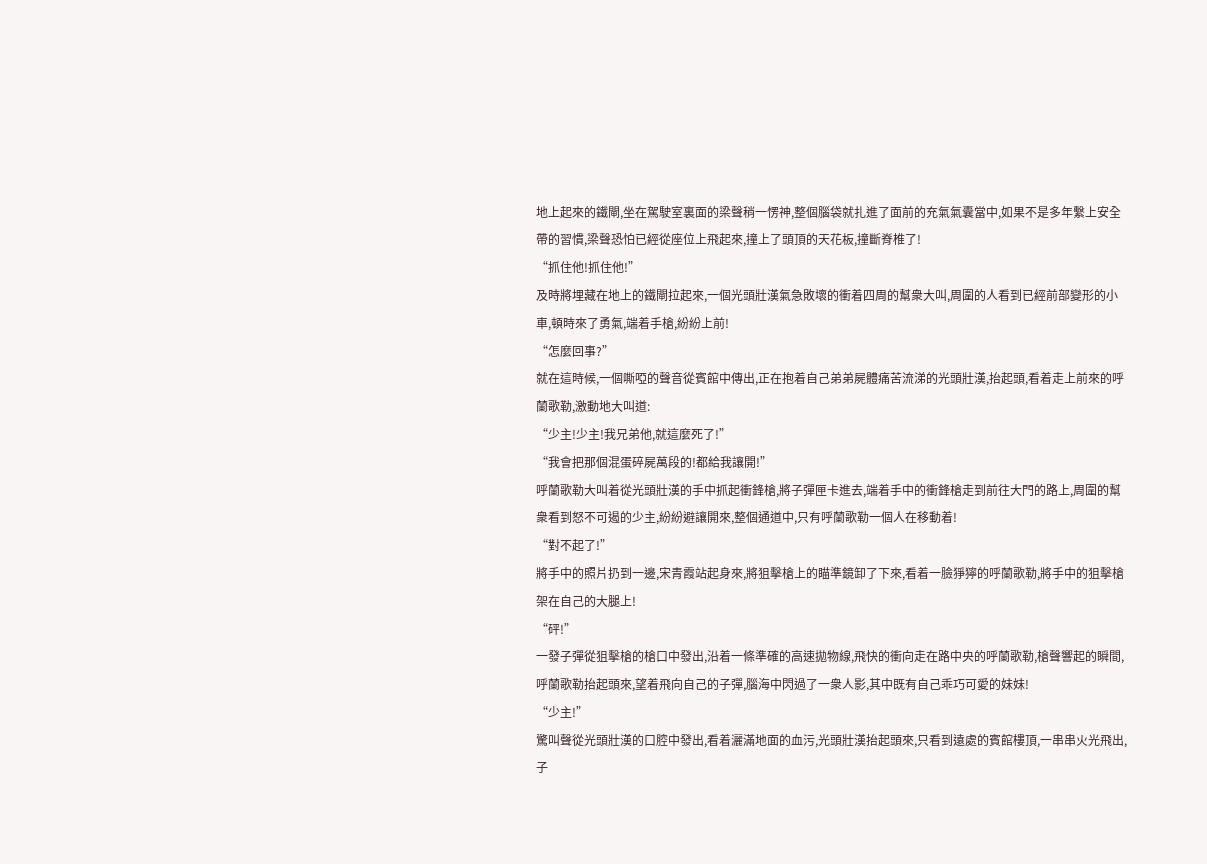地上起來的鐵閘,坐在駕駛室裏面的梁聲稍一愣神,整個腦袋就扎進了面前的充氣氣囊當中,如果不是多年繫上安全帶的習慣,梁聲恐怕已經從座位上飛起來,撞上了頭頂的天花板,撞斷脊椎了!
“抓住他!抓住他!”
及時將埋藏在地上的鐵閘拉起來,一個光頭壯漢氣急敗壞的衝着四周的幫衆大叫,周圍的人看到已經前部變形的小車,頓時來了勇氣,端着手槍,紛紛上前!
“怎麼回事?”
就在這時候,一個嘶啞的聲音從賓館中傳出,正在抱着自己弟弟屍體痛苦流涕的光頭壯漢,抬起頭,看着走上前來的呼蘭歌勒,激動地大叫道:
“少主!少主!我兄弟他,就這麼死了!”
“我會把那個混蛋碎屍萬段的!都給我讓開!”
呼蘭歌勒大叫着從光頭壯漢的手中抓起衝鋒槍,將子彈匣卡進去,端着手中的衝鋒槍走到前往大門的路上,周圍的幫衆看到怒不可遏的少主,紛紛避讓開來,整個通道中,只有呼蘭歌勒一個人在移動着!
“對不起了!”
將手中的照片扔到一邊,宋青霞站起身來,將狙擊槍上的瞄準鏡卸了下來,看着一臉猙獰的呼蘭歌勒,將手中的狙擊槍架在自己的大腿上!
“砰!”
一發子彈從狙擊槍的槍口中發出,沿着一條準確的高速拋物線,飛快的衝向走在路中央的呼蘭歌勒,槍聲響起的瞬間,呼蘭歌勒抬起頭來,望着飛向自己的子彈,腦海中閃過了一衆人影,其中既有自己乖巧可愛的妹妹!
“少主!”
驚叫聲從光頭壯漢的口腔中發出,看着灑滿地面的血污,光頭壯漢抬起頭來,只看到遠處的賓館樓頂,一串串火光飛出,子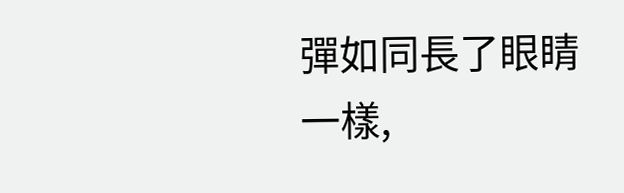彈如同長了眼睛一樣,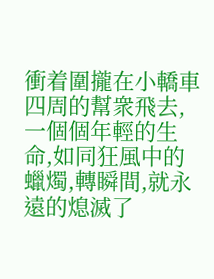衝着圍攏在小轎車四周的幫衆飛去,一個個年輕的生命,如同狂風中的蠟燭,轉瞬間,就永遠的熄滅了